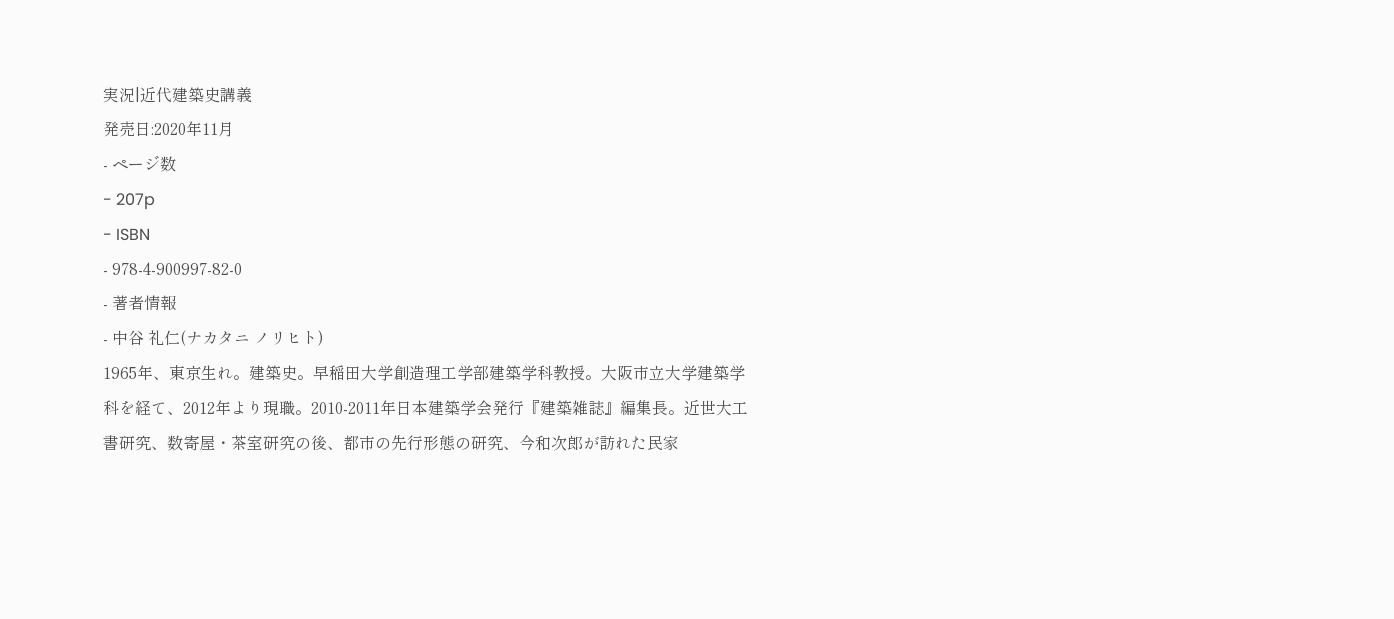実況|近代建築史講義
発売日:2020年11月
- ページ数
- 207p
- ISBN
- 978-4-900997-82-0
- 著者情報
- 中谷 礼仁(ナカタニ ノリヒト)
1965年、東京生れ。建築史。早稲田大学創造理工学部建築学科教授。大阪市立大学建築学科を経て、2012年より現職。2010‐2011年日本建築学会発行『建築雑誌』編集長。近世大工書研究、数寄屋・茶室研究の後、都市の先行形態の研究、今和次郎が訪れた民家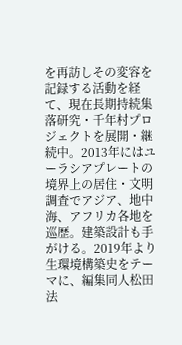を再訪しその変容を記録する活動を経て、現在長期持続集落研究・千年村プロジェクトを展開・継続中。2013年にはユーラシアプレートの境界上の居住・文明調査でアジア、地中海、アフリカ各地を巡歴。建築設計も手がける。2019年より生環境構築史をテーマに、編集同人松田法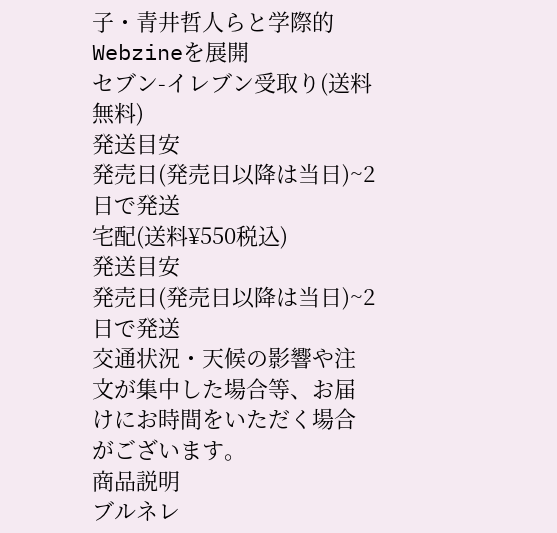子・青井哲人らと学際的Webzineを展開
セブン-イレブン受取り(送料無料)
発送目安
発売日(発売日以降は当日)~2日で発送
宅配(送料¥550税込)
発送目安
発売日(発売日以降は当日)~2日で発送
交通状況・天候の影響や注文が集中した場合等、お届けにお時間をいただく場合がございます。
商品説明
ブルネレ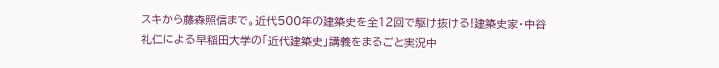スキから藤森照信まで。近代500年の建築史を全12回で駆け抜ける!建築史家・中谷礼仁による早稲田大学の「近代建築史」講義をまるごと実況中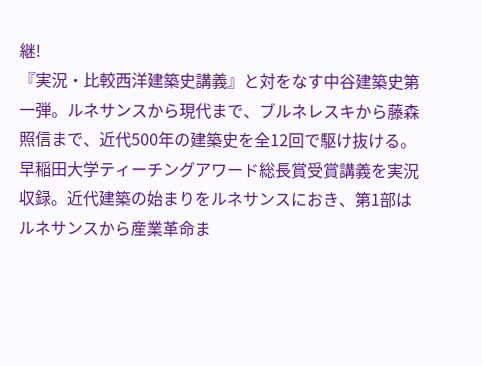継!
『実況・比較西洋建築史講義』と対をなす中谷建築史第一弾。ルネサンスから現代まで、ブルネレスキから藤森照信まで、近代500年の建築史を全12回で駆け抜ける。早稲田大学ティーチングアワード総長賞受賞講義を実況収録。近代建築の始まりをルネサンスにおき、第1部はルネサンスから産業革命ま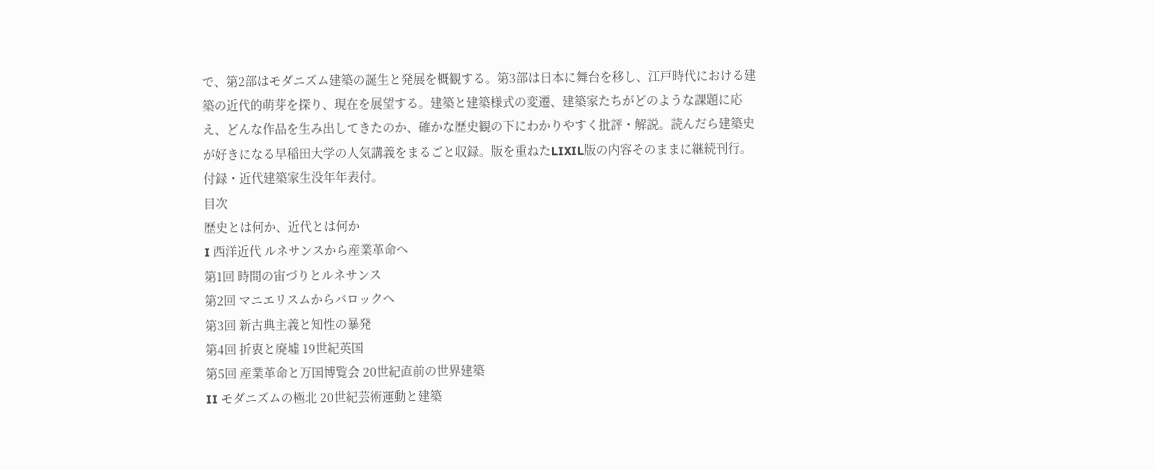で、第2部はモダニズム建築の誕生と発展を概観する。第3部は日本に舞台を移し、江戸時代における建築の近代的萌芽を探り、現在を展望する。建築と建築様式の変遷、建築家たちがどのような課題に応え、どんな作品を生み出してきたのか、確かな歴史観の下にわかりやすく批評・解説。読んだら建築史が好きになる早稲田大学の人気講義をまるごと収録。版を重ねたLIXIL版の内容そのままに継続刊行。付録・近代建築家生没年年表付。
目次
歴史とは何か、近代とは何か
I 西洋近代 ルネサンスから産業革命へ
第1回 時間の宙づりとルネサンス
第2回 マニエリスムからバロックへ
第3回 新古典主義と知性の暴発
第4回 折衷と廃墟 19世紀英国
第5回 産業革命と万国博覧会 20世紀直前の世界建築
II モダニズムの極北 20世紀芸術運動と建築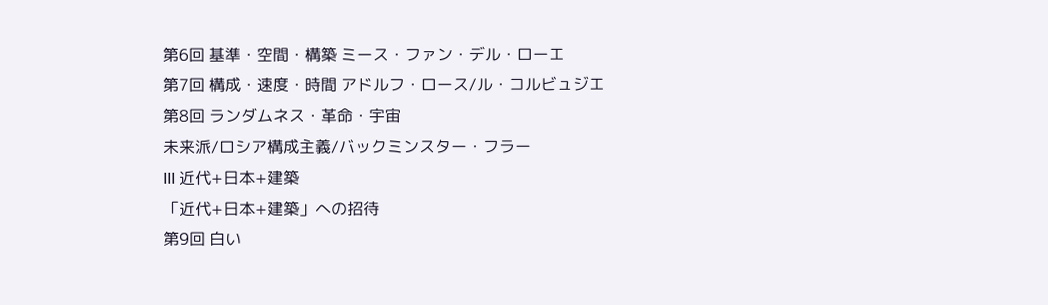第6回 基準・空間・構築 ミース・ファン・デル・ローエ
第7回 構成・速度・時間 アドルフ・ロース/ル・コルビュジエ
第8回 ランダムネス・革命・宇宙
未来派/ロシア構成主義/バックミンスター・フラー
III 近代+日本+建築
「近代+日本+建築」への招待
第9回 白い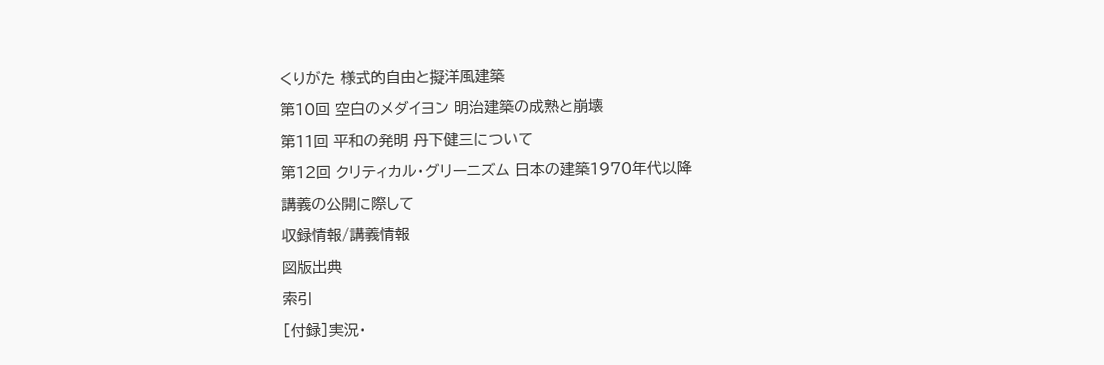くりがた 様式的自由と擬洋風建築
第10回 空白のメダイヨン 明治建築の成熟と崩壊
第11回 平和の発明 丹下健三について
第12回 クリティカル・グリーニズム 日本の建築1970年代以降
講義の公開に際して
収録情報/講義情報
図版出典
索引
[付録]実況・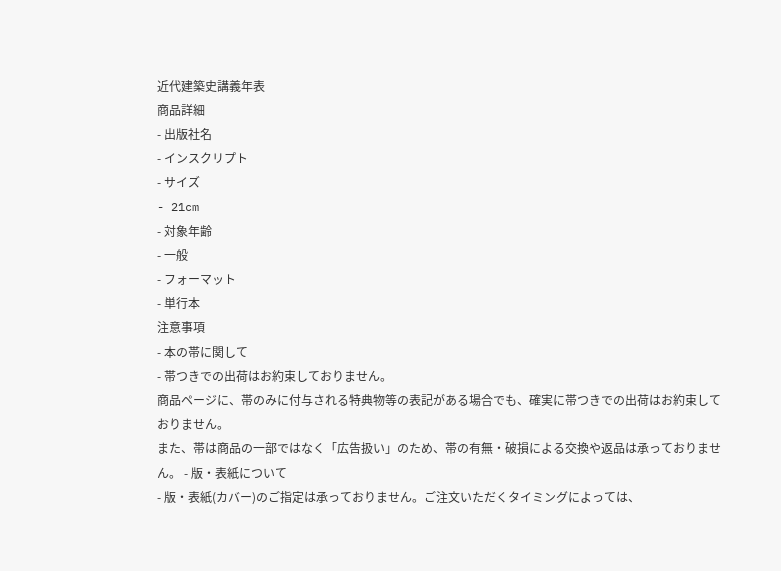近代建築史講義年表
商品詳細
- 出版社名
- インスクリプト
- サイズ
- 21cm
- 対象年齢
- 一般
- フォーマット
- 単行本
注意事項
- 本の帯に関して
- 帯つきでの出荷はお約束しておりません。
商品ページに、帯のみに付与される特典物等の表記がある場合でも、確実に帯つきでの出荷はお約束しておりません。
また、帯は商品の一部ではなく「広告扱い」のため、帯の有無・破損による交換や返品は承っておりません。 - 版・表紙について
- 版・表紙(カバー)のご指定は承っておりません。ご注文いただくタイミングによっては、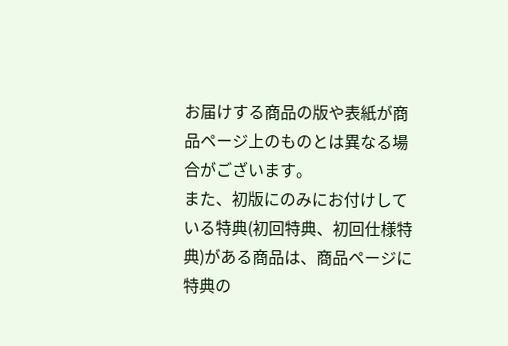お届けする商品の版や表紙が商品ページ上のものとは異なる場合がございます。
また、初版にのみにお付けしている特典(初回特典、初回仕様特典)がある商品は、商品ページに特典の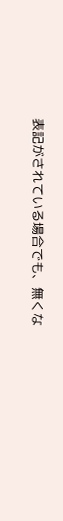表記がされている場合でも、無くな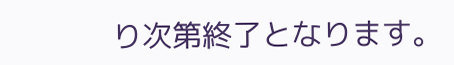り次第終了となります。